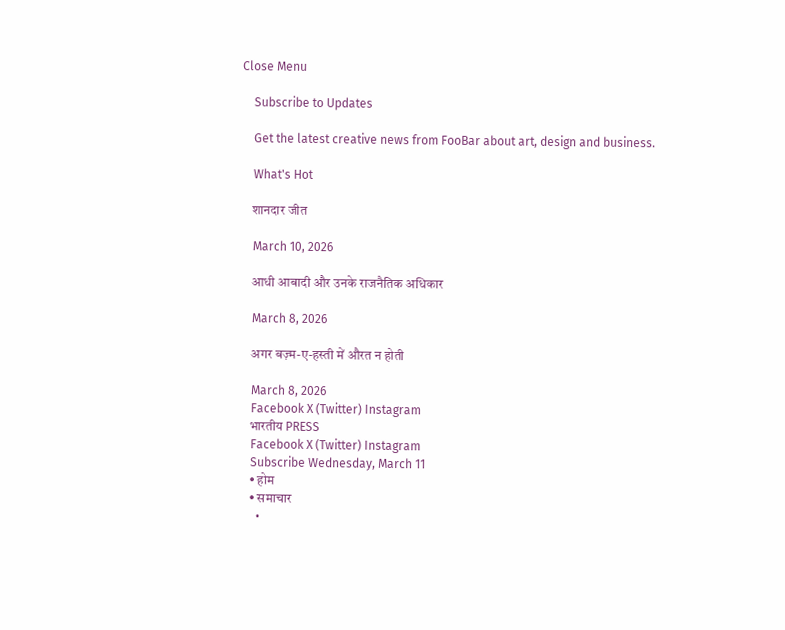Close Menu

    Subscribe to Updates

    Get the latest creative news from FooBar about art, design and business.

    What's Hot

    शानदार जीत

    March 10, 2026

    आधी आबादी और उनके राजनैतिक अधिकार

    March 8, 2026

    अगर बज़्म-ए-हस्ती में औरत न होती

    March 8, 2026
    Facebook X (Twitter) Instagram
    भारतीय PRESS
    Facebook X (Twitter) Instagram
    Subscribe Wednesday, March 11
    • होम
    • समाचार
      •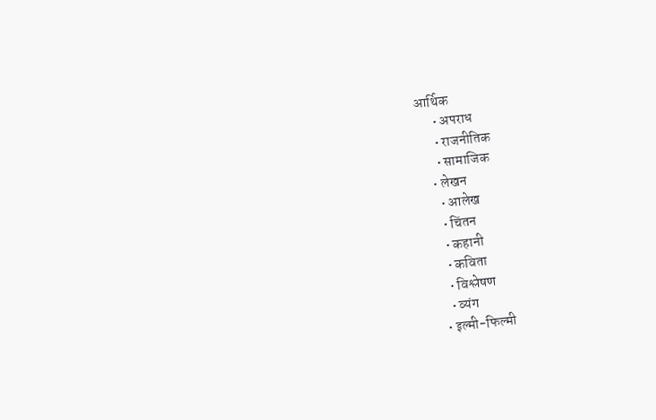आर्थिक
      • अपराध
      • राजनीतिक
      • सामाजिक
    • लेखन
      • आलेख
      • चिंतन
      • कहानी
      • कविता
      • विश्लेषण
      • व्यंग
    • इल्मी-फिल्मी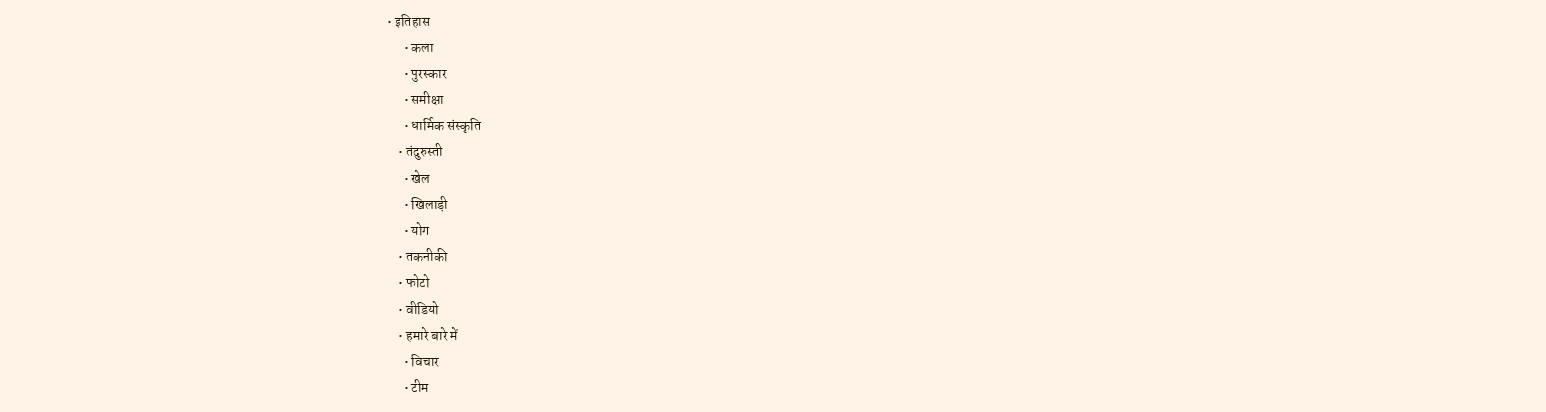• इतिहास
      • कला
      • पुरस्कार
      • समीक्षा
      • धार्मिक संस्कृति
    • तंदुरुस्ती
      • खेल
      • खिलाड़ी
      • योग
    • तकनीकी
    • फोटो
    • वीडियो
    • हमारे बारे में
      • विचार
      • टीम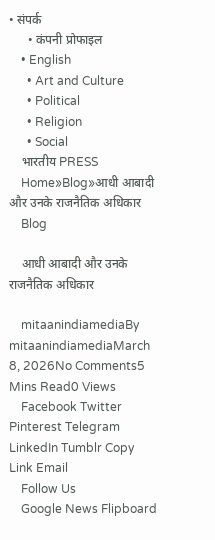• संपर्क
      • कंपनी प्रोफाइल
    • English
      • Art and Culture
      • Political
      • Religion
      • Social
    भारतीय PRESS
    Home»Blog»आधी आबादी और उनके राजनैतिक अधिकार
    Blog

    आधी आबादी और उनके राजनैतिक अधिकार

    mitaanindiamediaBy mitaanindiamediaMarch 8, 2026No Comments5 Mins Read0 Views
    Facebook Twitter Pinterest Telegram LinkedIn Tumblr Copy Link Email
    Follow Us
    Google News Flipboard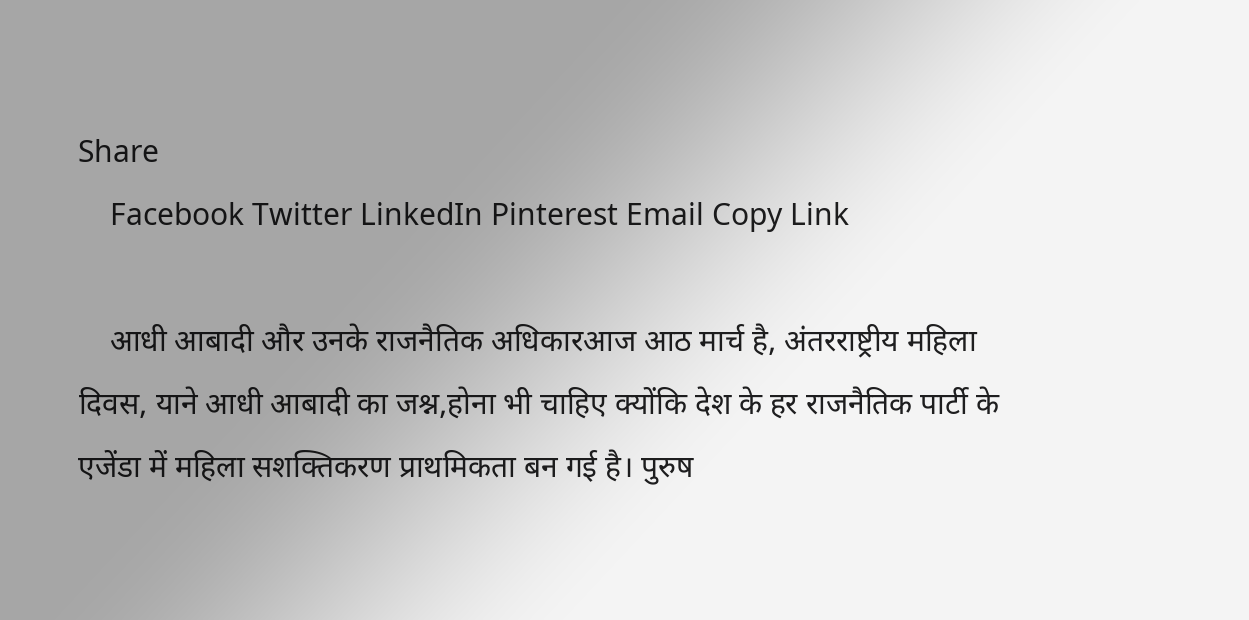Share
    Facebook Twitter LinkedIn Pinterest Email Copy Link

    आधी आबादी और उनके राजनैतिक अधिकारआज आठ मार्च है, अंतरराष्ट्रीय महिला दिवस, याने आधी आबादी का जश्न,होना भी चाहिए क्योंकि देश के हर राजनैतिक पार्टी के एजेंडा में महिला सशक्तिकरण प्राथमिकता बन गई है। पुरुष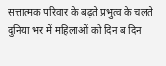सत्तात्मक परिवार के बढ़ते प्रभुत्व के चलते दुनिया भर में महिलाओं को दिन ब दिन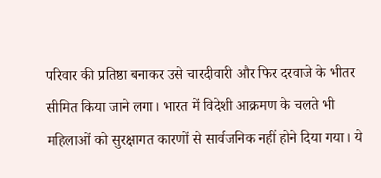परिवार की प्रतिष्ठा बनाकर उसे चारदीवारी और फिर दरवाजे के भीतर सीमित किया जाने लगा। भारत में विदेशी आक्रमण के चलते भी महिलाओं को सुरक्षागत कारणों से सार्वजनिक नहीं होने दिया गया। ये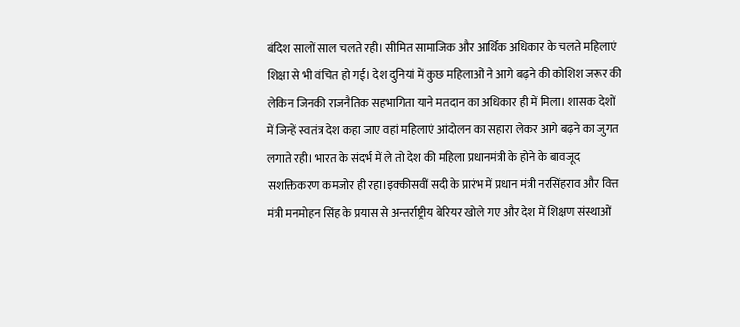बंदिश सालों साल चलते रही। सीमित सामाजिक और आर्थिक अधिकार के चलते महिलाएं शिक्षा से भी वंचित हो गई। देश दुनियां में कुछ महिलाओं ने आगे बढ़ने की कोशिश जरूर की लेकिन जिनकी राजनैतिक सहभागिता याने मतदान का अधिकार ही में मिला। शासक देशों में जिन्हें स्वतंत्र देश कहा जाए वहां महिलाएं आंदोलन का सहारा लेकर आगे बढ़ने का जुगत लगाते रही। भारत के संदर्भ में ले तो देश की महिला प्रधानमंत्री के होने के बावजूद सशक्तिकरण कमजोर ही रहा।इक्कीसवीं सदी के प्रारंभ में प्रधान मंत्री नरसिंहराव और वित्त मंत्री मनमोहन सिंह के प्रयास से अन्तर्राष्ट्रीय बेरियर खोले गए और देश में शिक्षण संस्थाओं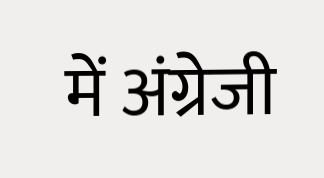में अंग्रेजी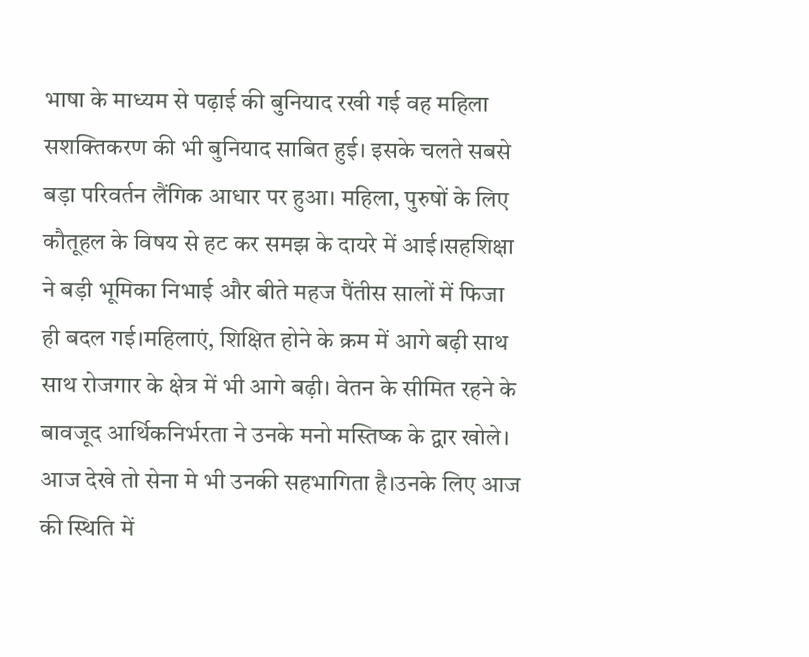भाषा के माध्यम से पढ़ाई की बुनियाद रखी गई वह महिला सशक्तिकरण की भी बुनियाद साबित हुई। इसके चलते सबसे बड़ा परिवर्तन लैंगिक आधार पर हुआ। महिला, पुरुषों के लिए कौतूहल के विषय से हट कर समझ के दायरे में आई।सहशिक्षा ने बड़ी भूमिका निभाई और बीते महज पैंतीस सालों में फिजा ही बदल गई।महिलाएं, शिक्षित होने के क्रम में आगे बढ़ी साथ साथ रोजगार के क्षेत्र में भी आगे बढ़ी। वेतन के सीमित रहने के बावजूद आर्थिकनिर्भरता ने उनके मनो मस्तिष्क के द्वार खोले। आज देखे तो सेना मे भी उनकी सहभागिता है।उनके लिए आज की स्थिति में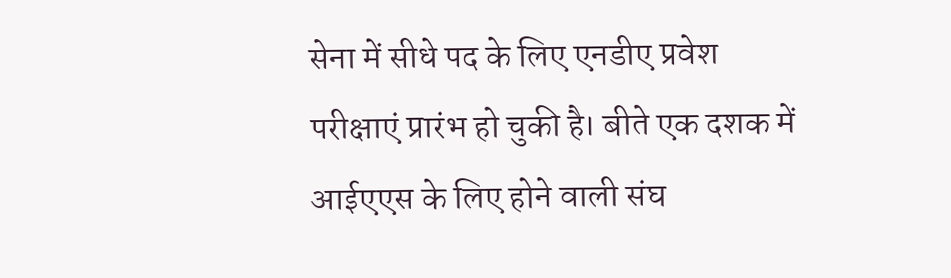सेना में सीधे पद के लिए एनडीए प्रवेश परीक्षाएं प्रारंभ हो चुकी है। बीते एक दशक में आईएएस के लिए होने वाली संघ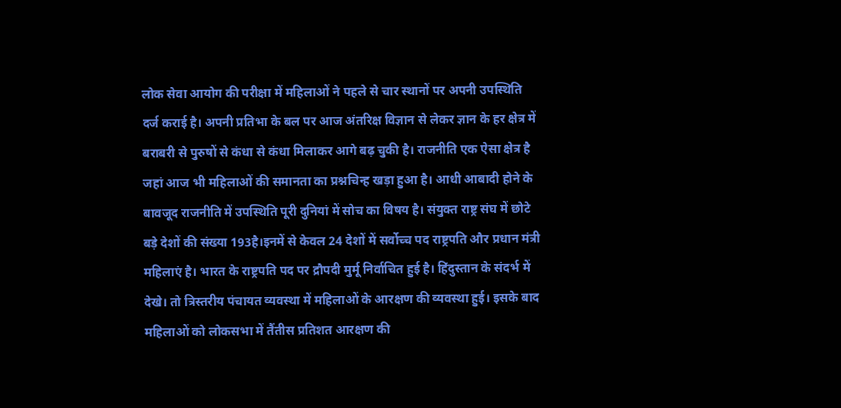लोक सेवा आयोग की परीक्षा में महिलाओं ने पहले से चार स्थानों पर अपनी उपस्थिति दर्ज कराई है। अपनी प्रतिभा के बल पर आज अंतरिक्ष विज्ञान से लेकर ज्ञान के हर क्षेत्र में बराबरी से पुरुषों से कंधा से कंधा मिलाकर आगे बढ़ चुकी है। राजनीति एक ऐसा क्षेत्र है जहां आज भी महिलाओं की समानता का प्रश्नचिन्ह खड़ा हुआ है। आधी आबादी होने के बावजूद राजनीति में उपस्थिति पूरी दुनियां में सोच का विषय है। संयुक्त राष्ट्र संघ में छोटे बड़े देशों की संख्या 193है।इनमें से केवल 24 देशों में सर्वोच्च पद राष्ट्रपति और प्रधान मंत्री महिलाएं है। भारत के राष्ट्रपति पद पर द्रौपदी मुर्मू निर्वाचित हुई है। हिंदुस्तान के संदर्भ में देखे। तो त्रिस्तरीय पंचायत व्यवस्था में महिलाओं के आरक्षण की व्यवस्था हुई। इसके बाद महिलाओं को लोकसभा में तैंतीस प्रतिशत आरक्षण की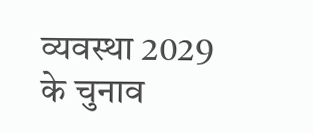व्यवस्था 2029 के चुनाव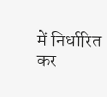में निर्धारित कर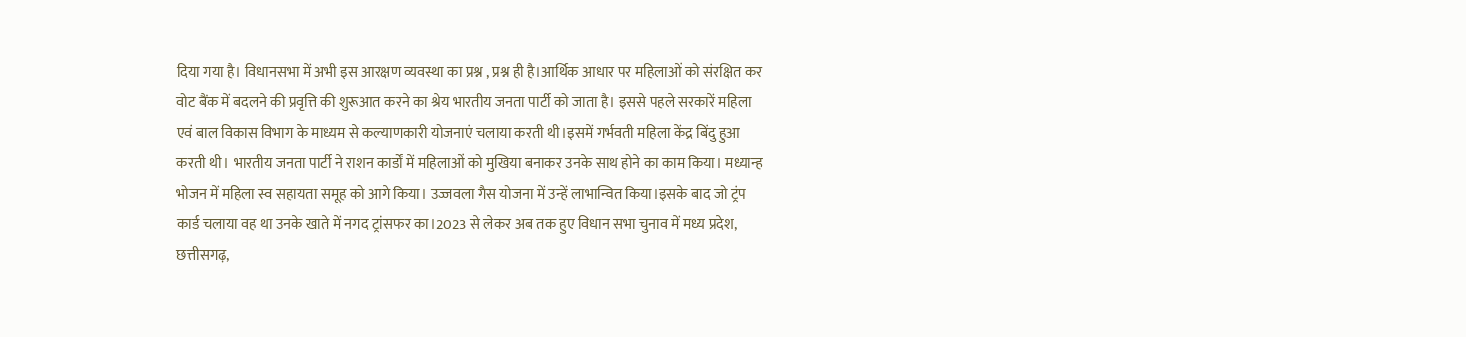दिया गया है। विधानसभा में अभी इस आरक्षण व्यवस्था का प्रश्न , प्रश्न ही है।आर्थिक आधार पर महिलाओं को संरक्षित कर वोट बैंक में बदलने की प्रवृत्ति की शुरूआत करने का श्रेय भारतीय जनता पार्टी को जाता है। इससे पहले सरकारें महिला एवं बाल विकास विभाग के माध्यम से कल्याणकारी योजनाएं चलाया करती थी।इसमें गर्भवती महिला केंद्र बिंदु हुआ करती थी। भारतीय जनता पार्टी ने राशन कार्डों में महिलाओं को मुखिया बनाकर उनके साथ होने का काम किया। मध्यान्ह भोजन में महिला स्व सहायता समूह को आगे किया। उज्जवला गैस योजना में उन्हें लाभान्वित किया।इसके बाद जो ट्रंप कार्ड चलाया वह था उनके खाते में नगद ट्रांसफर का।2023 से लेकर अब तक हुए विधान सभा चुनाव में मध्य प्रदेश, छत्तीसगढ़,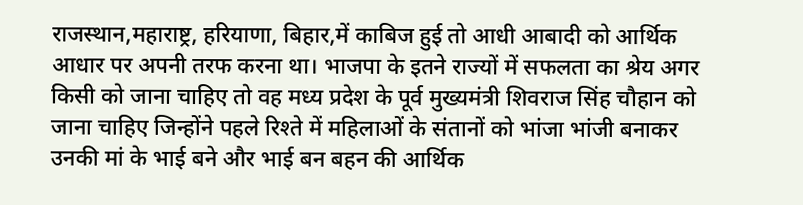राजस्थान,महाराष्ट्र, हरियाणा, बिहार,में काबिज हुई तो आधी आबादी को आर्थिक आधार पर अपनी तरफ करना था। भाजपा के इतने राज्यों में सफलता का श्रेय अगर किसी को जाना चाहिए तो वह मध्य प्रदेश के पूर्व मुख्यमंत्री शिवराज सिंह चौहान को जाना चाहिए जिन्होंने पहले रिश्ते में महिलाओं के संतानों को भांजा भांजी बनाकर उनकी मां के भाई बने और भाई बन बहन की आर्थिक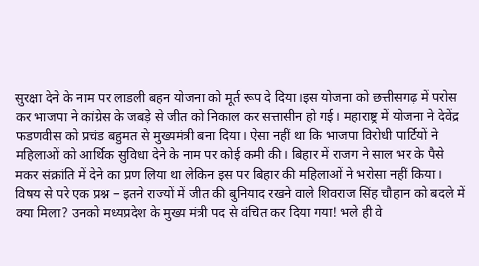सुरक्षा देने के नाम पर लाडली बहन योजना को मूर्त रूप दे दिया।इस योजना को छत्तीसगढ़ में परोस कर भाजपा ने कांग्रेस के जबड़े से जीत को निकाल कर सत्तासीन हो गई। महाराष्ट्र में योजना ने देवेंद्र फडणवीस को प्रचंड बहुमत से मुख्यमंत्री बना दिया। ऐसा नहीं था कि भाजपा विरोधी पार्टियों ने महिलाओं को आर्थिक सुविधा देने के नाम पर कोई कमी की। बिहार में राजग ने साल भर के पैसे मकर संक्रांति में देने का प्रण लिया था लेकिन इस पर बिहार की महिलाओं ने भरोसा नहीं किया। विषय से परे एक प्रश्न – इतने राज्यों में जीत की बुनियाद रखने वाले शिवराज सिंह चौहान को बदले में क्या मिला? उनको मध्यप्रदेश के मुख्य मंत्री पद से वंचित कर दिया गया! भले ही वे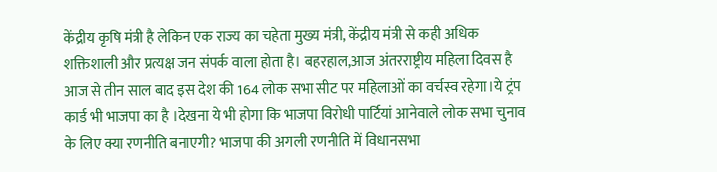केंद्रीय कृषि मंत्री है लेकिन एक राज्य का चहेता मुख्य मंत्री, केंद्रीय मंत्री से कही अधिक शक्तिशाली और प्रत्यक्ष जन संपर्क वाला होता है। बहरहाल,आज अंतरराष्ट्रीय महिला दिवस है आज से तीन साल बाद इस देश की 164 लोक सभा सीट पर महिलाओं का वर्चस्व रहेगा।ये ट्रंप कार्ड भी भाजपा का है ।देखना ये भी होगा कि भाजपा विरोधी पार्टियां आनेवाले लोक सभा चुनाव के लिए क्या रणनीति बनाएगी? भाजपा की अगली रणनीति में विधानसभा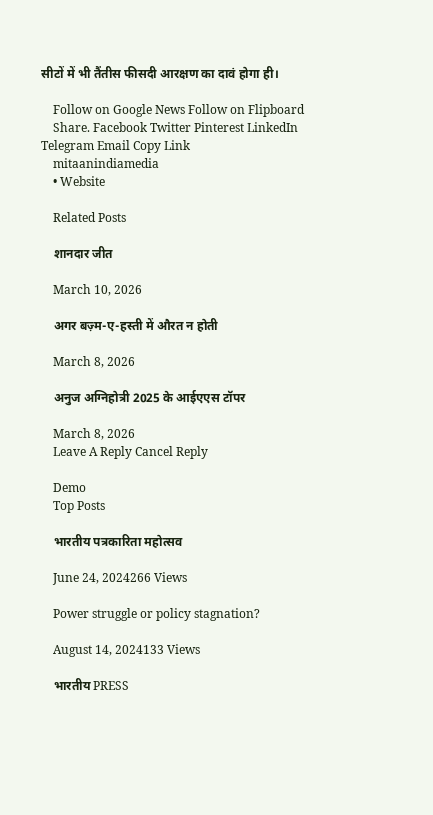सीटों में भी तैंतीस फीसदी आरक्षण का दावं होगा ही।

    Follow on Google News Follow on Flipboard
    Share. Facebook Twitter Pinterest LinkedIn Telegram Email Copy Link
    mitaanindiamedia
    • Website

    Related Posts

    शानदार जीत

    March 10, 2026

    अगर बज़्म-ए-हस्ती में औरत न होती

    March 8, 2026

    अनुज अग्निहोत्री 2025 के आईएएस टॉपर

    March 8, 2026
    Leave A Reply Cancel Reply

    Demo
    Top Posts

    भारतीय पत्रकारिता महोत्सव

    June 24, 2024266 Views

    Power struggle or policy stagnation?

    August 14, 2024133 Views

    भारतीय PRESS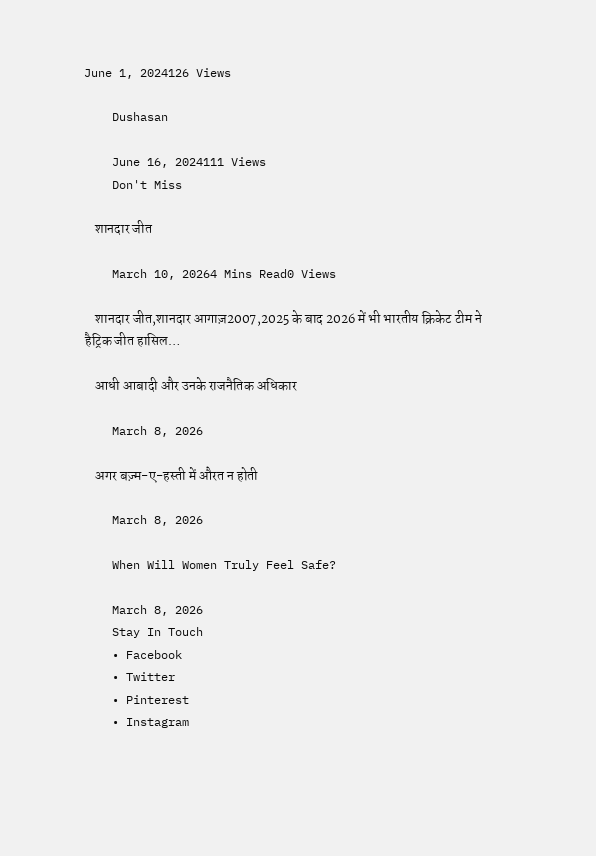June 1, 2024126 Views

    Dushasan

    June 16, 2024111 Views
    Don't Miss

    शानदार जीत

    March 10, 20264 Mins Read0 Views

    शानदार जीत,शानदार आगाज़2007,2025 के बाद 2026 में भी भारतीय क्रिकेट टीम ने हैट्रिक जीत हासिल…

    आधी आबादी और उनके राजनैतिक अधिकार

    March 8, 2026

    अगर बज़्म-ए-हस्ती में औरत न होती

    March 8, 2026

    When Will Women Truly Feel Safe?

    March 8, 2026
    Stay In Touch
    • Facebook
    • Twitter
    • Pinterest
    • Instagram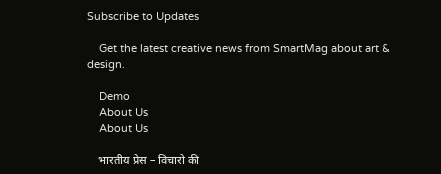Subscribe to Updates

    Get the latest creative news from SmartMag about art & design.

    Demo
    About Us
    About Us

    भारतीय प्रेस – विचारो की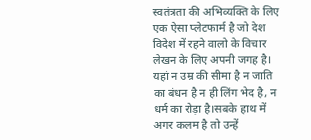स्वतंत्रता की अभिव्यक्ति के लिए एक ऐसा प्लेटफार्म है जो देश विदेश में रहने वालो के विचार लेखन के लिए अपनी जगह है। यहां न उम्र की सीमा है न जाति का बंधन है न ही लिंग भेद है, न धर्म का रोड़ा है।सबके हाथ में अगर कलम है तो उन्हें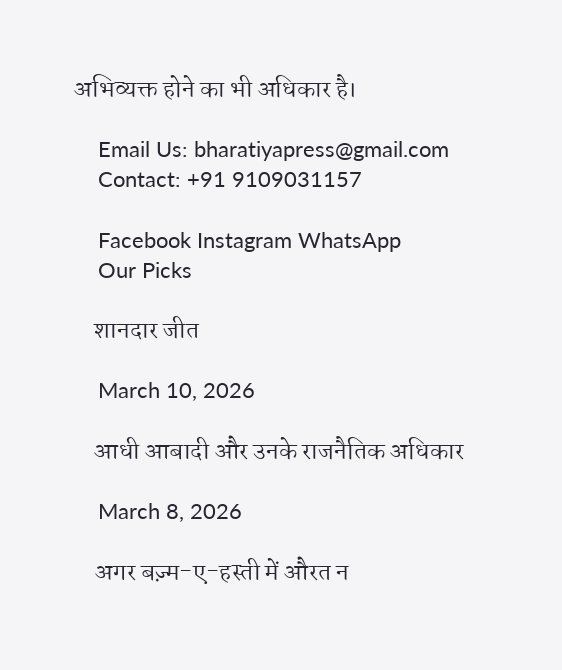अभिव्यक्त होने का भी अधिकार है।

    Email Us: bharatiyapress@gmail.com
    Contact: +91 9109031157

    Facebook Instagram WhatsApp
    Our Picks

    शानदार जीत

    March 10, 2026

    आधी आबादी और उनके राजनैतिक अधिकार

    March 8, 2026

    अगर बज़्म-ए-हस्ती में औरत न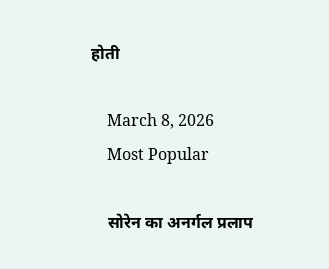होती

    March 8, 2026
    Most Popular

    सोरेन का अनर्गल प्रलाप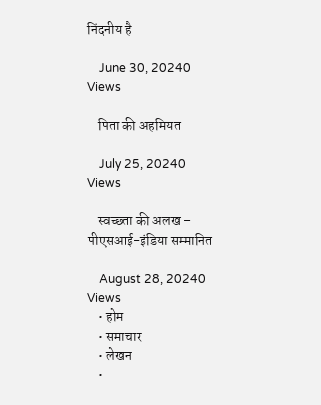निंदनीय है

    June 30, 20240 Views

    पिता की अहमियत

    July 25, 20240 Views

    स्वच्छ्ता की अलख – पीएसआई-इंडिया सम्मानित

    August 28, 20240 Views
    • होम
    • समाचार
    • लेखन
    •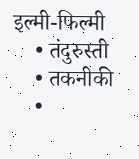इल्मी-फिल्मी
    • तंदुरुस्ती
    • तकनीकी
    •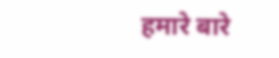हमारे बारे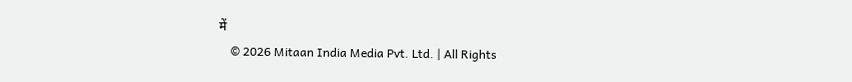में
    © 2026 Mitaan India Media Pvt. Ltd. | All Rights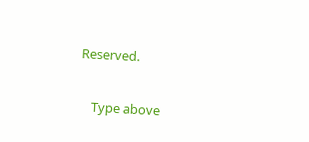Reserved.

    Type above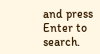and press Enter to search.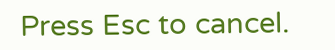Press Esc to cancel.